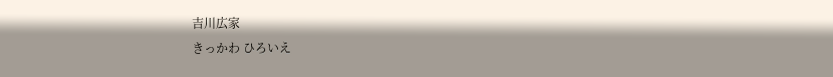吉川広家
きっかわ ひろいえ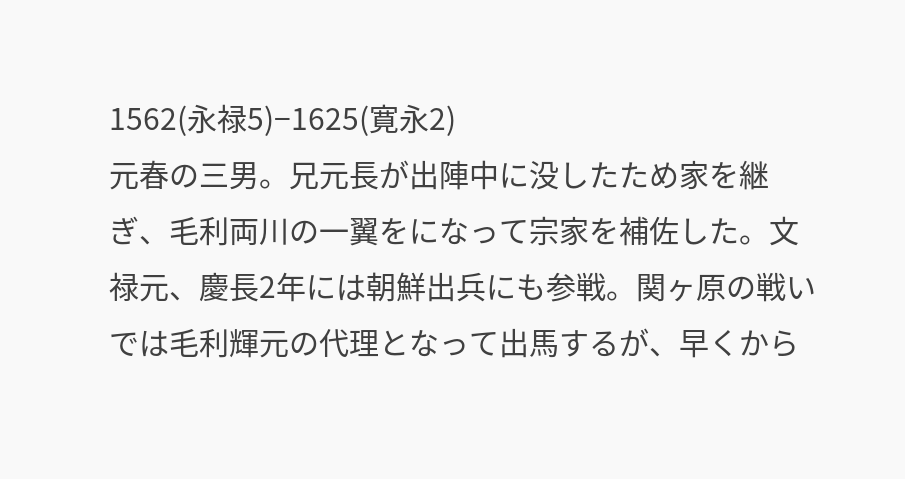1562(永禄5)−1625(寛永2)
元春の三男。兄元長が出陣中に没したため家を継ぎ、毛利両川の一翼をになって宗家を補佐した。文禄元、慶長2年には朝鮮出兵にも参戦。関ヶ原の戦いでは毛利輝元の代理となって出馬するが、早くから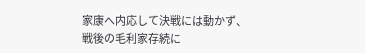家康へ内応して決戦には動かず、戦後の毛利家存続に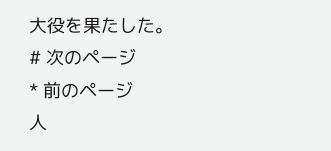大役を果たした。
# 次のページ
* 前のページ
人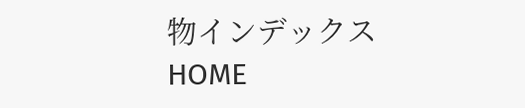物インデックス
HOME